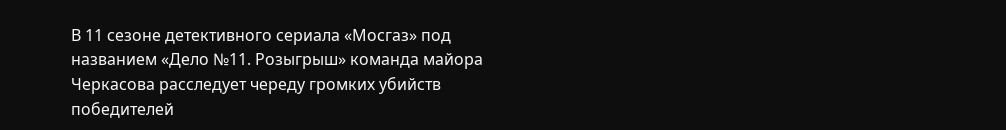В 11 сезоне детективного сериала «Мосгаз» под названием «Дело №11. Розыгрыш» команда майора Черкасова расследует череду громких убийств победителей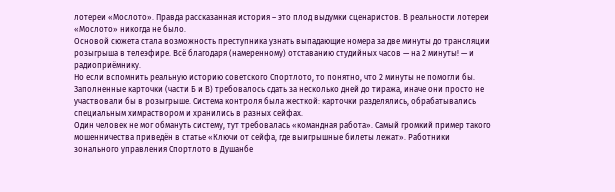лотереи «Мослото». Правда рассказанная история – это плод выдумки сценаристов. В реальности лотереи «Мослото» никогда не было.
Основой сюжета стала возможность преступника узнать выпадающие номера за две минуты до трансляции розыгрыша в телеэфире. Всё благодаря (намеренному) отставанию студийных часов — на 2 минуты! — и радиоприёмнику.
Но если вспомнить реальную историю советского Спортлото, то понятно, что 2 минуты не помогли бы. Заполненные карточки (части Б и В) требовалось сдать за несколько дней до тиража, иначе они просто не участвовали бы в розыгрыше. Система контроля была жесткой: карточки разделялись, обрабатывались специальным химраствором и хранились в разных сейфах.
Один человек не мог обмануть систему, тут требовалась «командная работа». Самый громкий пример такого мошенничества приведён в статье «Ключи от сейфа, где выигрышные билеты лежат». Работники зонального управления Спортлото в Душанбе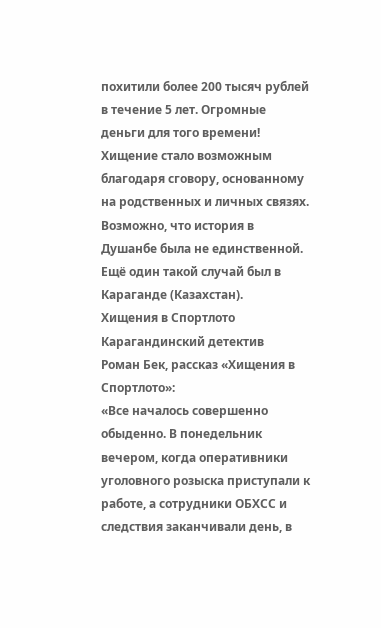похитили более 200 тысяч рублей в течение 5 лет. Огромные деньги для того времени! Хищение стало возможным благодаря сговору, основанному на родственных и личных связях.
Возможно, что история в Душанбе была не единственной. Ещё один такой случай был в Караганде (Казахстан).
Хищения в Спортлото Карагандинский детектив
Роман Бек, рассказ «Хищения в Спортлото»:
«Все началось совершенно обыденно. В понедельник вечером, когда оперативники уголовного розыска приступали к работе, а сотрудники ОБХСС и следствия заканчивали день, в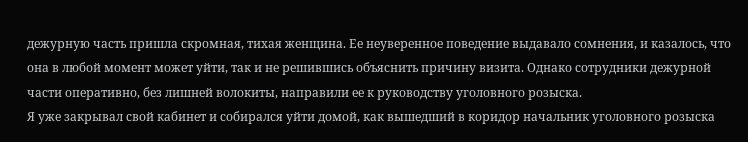дежурную часть пришла скромная, тихая женщина. Ее неуверенное поведение выдавало сомнения, и казалось, что она в любой момент может уйти, так и не решившись объяснить причину визита. Однако сотрудники дежурной части оперативно, без лишней волокиты, направили ее к руководству уголовного розыска.
Я уже закрывал свой кабинет и собирался уйти домой, как вышедший в коридор начальник уголовного розыска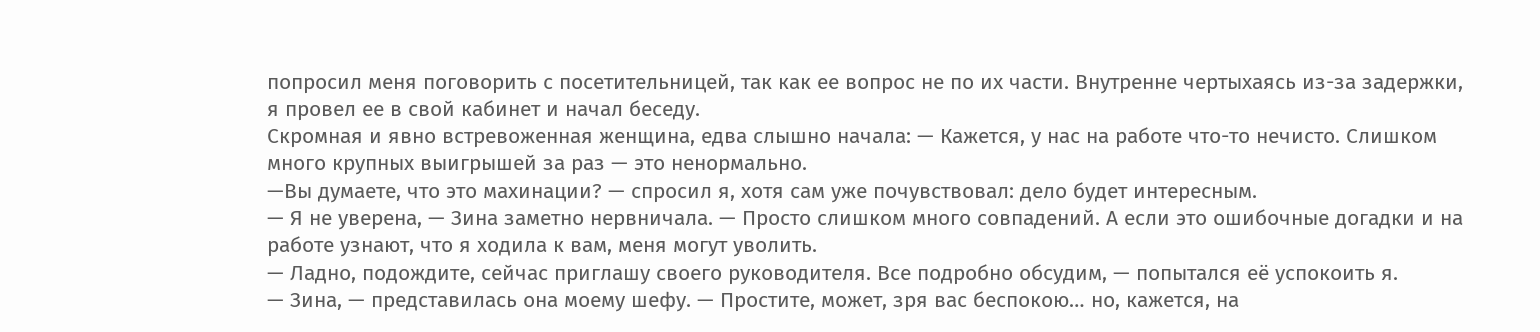попросил меня поговорить с посетительницей, так как ее вопрос не по их части. Внутренне чертыхаясь из-за задержки, я провел ее в свой кабинет и начал беседу.
Скромная и явно встревоженная женщина, едва слышно начала: — Кажется, у нас на работе что-то нечисто. Слишком много крупных выигрышей за раз — это ненормально.
—Вы думаете, что это махинации? — спросил я, хотя сам уже почувствовал: дело будет интересным.
— Я не уверена, — Зина заметно нервничала. — Просто слишком много совпадений. А если это ошибочные догадки и на работе узнают, что я ходила к вам, меня могут уволить.
— Ладно, подождите, сейчас приглашу своего руководителя. Все подробно обсудим, — попытался её успокоить я.
— Зина, — представилась она моему шефу. — Простите, может, зря вас беспокою… но, кажется, на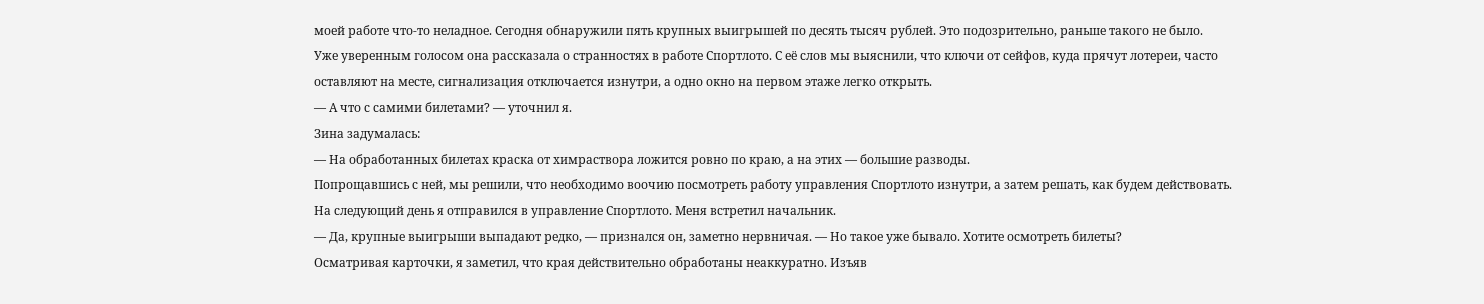моей работе что-то неладное. Сегодня обнаружили пять крупных выигрышей по десять тысяч рублей. Это подозрительно, раньше такого не было.
Уже уверенным голосом она рассказала о странностях в работе Спортлото. С её слов мы выяснили, что ключи от сейфов, куда прячут лотереи, часто оставляют на месте, сигнализация отключается изнутри, а одно окно на первом этаже легко открыть.
— А что с самими билетами? — уточнил я.
Зина задумалась:
— На обработанных билетах краска от химраствора ложится ровно по краю, а на этих — большие разводы.
Попрощавшись с ней, мы решили, что необходимо воочию посмотреть работу управления Спортлото изнутри, а затем решать, как будем действовать.
На следующий день я отправился в управление Спортлото. Меня встретил начальник.
— Да, крупные выигрыши выпадают редко, — признался он, заметно нервничая. — Но такое уже бывало. Хотите осмотреть билеты?
Осматривая карточки, я заметил, что края действительно обработаны неаккуратно. Изъяв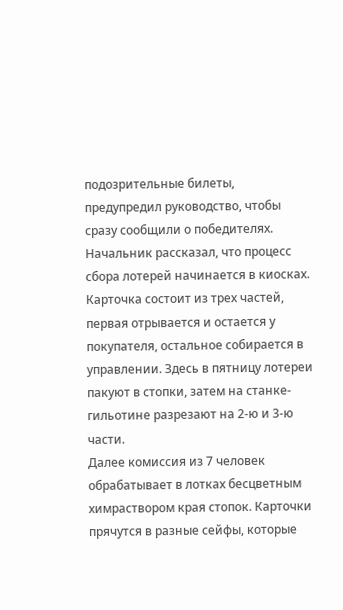подозрительные билеты, предупредил руководство, чтобы сразу сообщили о победителях.
Начальник рассказал, что процесс сбора лотерей начинается в киосках. Карточка состоит из трех частей, первая отрывается и остается у покупателя, остальное собирается в управлении. Здесь в пятницу лотереи пакуют в стопки, затем на станке-гильотине разрезают на 2-ю и 3-ю части.
Далее комиссия из 7 человек обрабатывает в лотках бесцветным химраствором края стопок. Карточки прячутся в разные сейфы, которые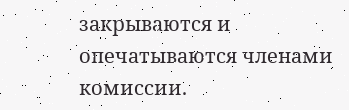закрываются и опечатываются членами комиссии.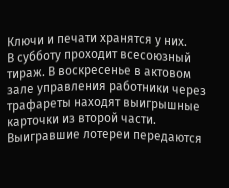Ключи и печати хранятся у них.
В субботу проходит всесоюзный тираж. В воскресенье в актовом зале управления работники через трафареты находят выигрышные карточки из второй части.
Выигравшие лотереи передаются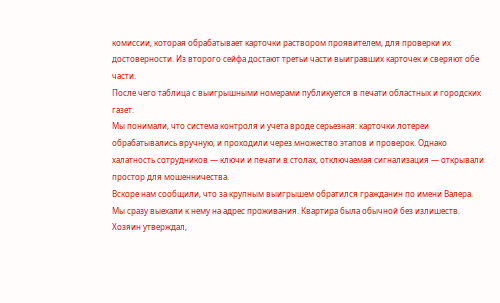комиссии, которая обрабатывает карточки раствором проявителем, для проверки их достоверности. Из второго сейфа достают третьи части выигравших карточек и сверяют обе части.
После чего таблица с выигрышными номерами публикуется в печати областных и городских газет.
Мы понимали, что система контроля и учета вроде серьезная: карточки лотереи обрабатывались вручную, и проходили через множество этапов и проверок. Однако халатность сотрудников — ключи и печати в столах, отключаемая сигнализация — открывали простор для мошенничества.
Вскоре нам сообщили, что за крупным выигрышем обратился гражданин по имени Валера. Мы сразу выехали к нему на адрес проживания. Квартира была обычной без излишеств. Хозяин утверждал,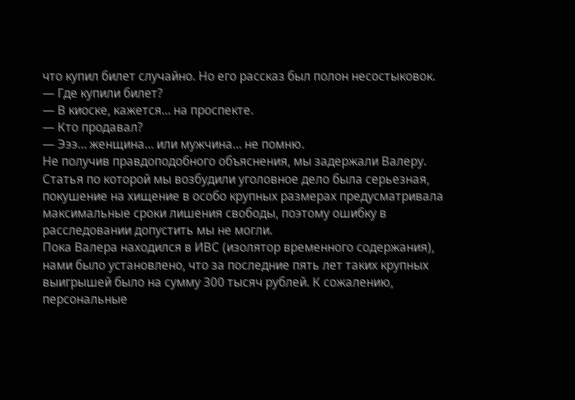что купил билет случайно. Но его рассказ был полон несостыковок.
— Где купили билет?
— В киоске, кажется… на проспекте.
— Кто продавал?
— Эээ… женщина… или мужчина… не помню.
Не получив правдоподобного объяснения, мы задержали Валеру.
Статья по которой мы возбудили уголовное дело была серьезная, покушение на хищение в особо крупных размерах предусматривала максимальные сроки лишения свободы, поэтому ошибку в расследовании допустить мы не могли.
Пока Валера находился в ИВС (изолятор временного содержания), нами было установлено, что за последние пять лет таких крупных выигрышей было на сумму 300 тысяч рублей. К сожалению, персональные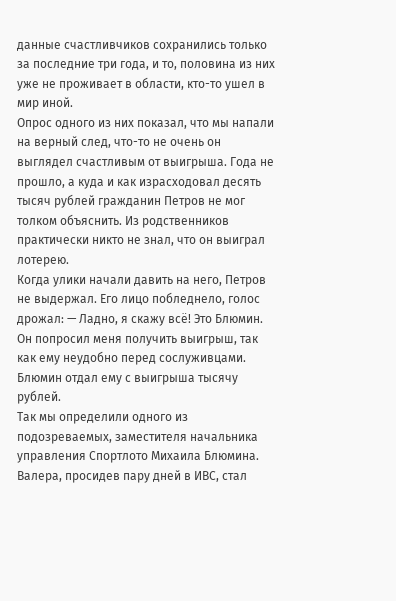данные счастливчиков сохранились только за последние три года, и то, половина из них уже не проживает в области, кто-то ушел в мир иной.
Опрос одного из них показал, что мы напали на верный след, что-то не очень он выглядел счастливым от выигрыша. Года не прошло, а куда и как израсходовал десять тысяч рублей гражданин Петров не мог толком объяснить. Из родственников практически никто не знал, что он выиграл лотерею.
Когда улики начали давить на него, Петров не выдержал. Его лицо побледнело, голос дрожал: — Ладно, я скажу всё! Это Блюмин. Он попросил меня получить выигрыш, так как ему неудобно перед сослуживцами. Блюмин отдал ему с выигрыша тысячу рублей.
Так мы определили одного из подозреваемых, заместителя начальника управления Спортлото Михаила Блюмина.
Валера, просидев пару дней в ИВС, стал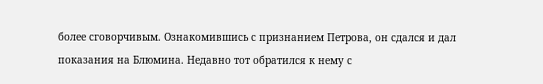более сговорчивым. Ознакомившись с признанием Петрова, он сдался и дал показания на Блюмина. Недавно тот обратился к нему с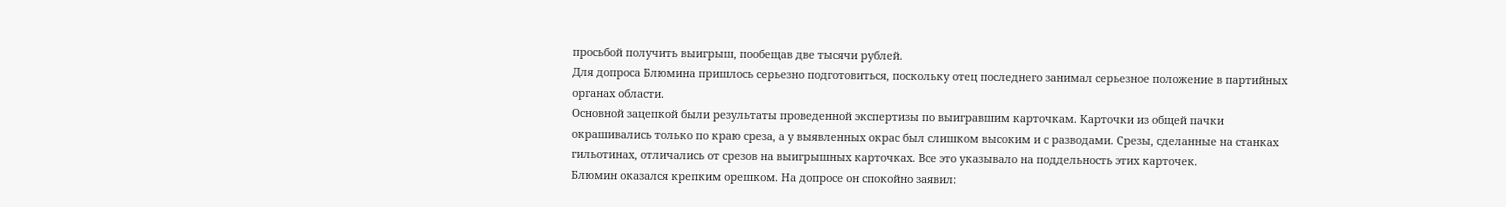просьбой получить выигрыш, пообещав две тысячи рублей.
Для допроса Блюмина пришлось серьезно подготовиться, поскольку отец последнего занимал серьезное положение в партийных органах области.
Основной зацепкой были результаты проведенной экспертизы по выигравшим карточкам. Карточки из общей пачки окрашивались только по краю среза, а у выявленных окрас был слишком высоким и с разводами. Срезы, сделанные на станках гильотинах, отличались от срезов на выигрышных карточках. Все это указывало на поддельность этих карточек.
Блюмин оказался крепким орешком. На допросе он спокойно заявил: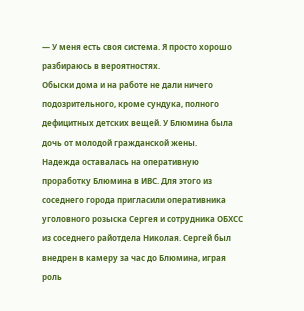— У меня есть своя система. Я просто хорошо разбираюсь в вероятностях.
Обыски дома и на работе не дали ничего подозрительного, кроме сундука, полного дефицитных детских вещей. У Блюмина была дочь от молодой гражданской жены.
Надежда оставалась на оперативную проработку Блюмина в ИВС. Для этого из соседнего города пригласили оперативника уголовного розыска Сергея и сотрудника ОБХСС из соседнего райотдела Николая. Сергей был внедрен в камеру за час до Блюмина, играя роль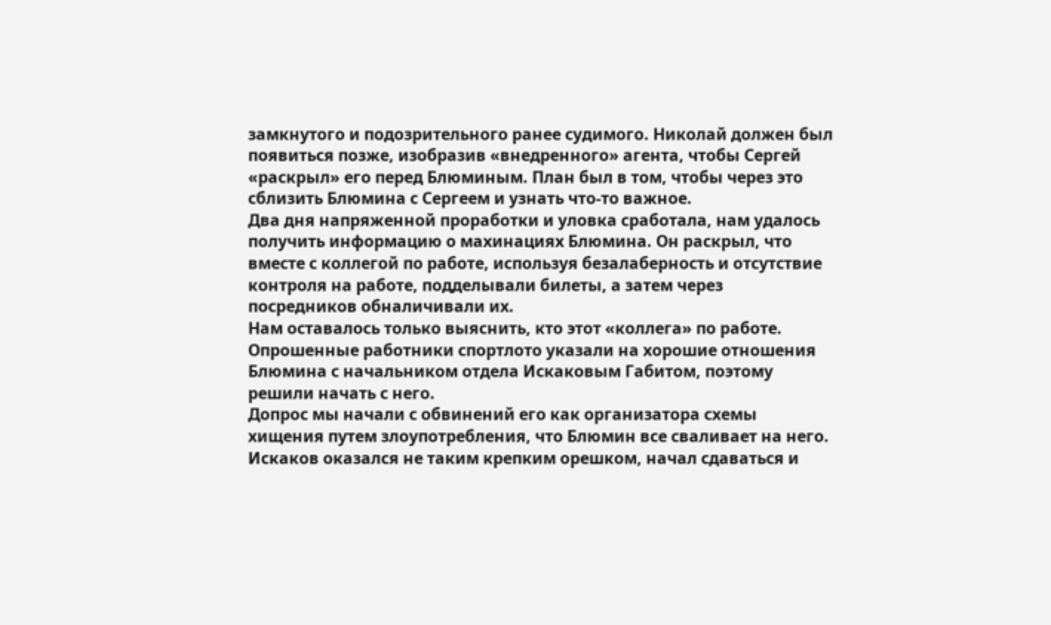замкнутого и подозрительного ранее судимого. Николай должен был появиться позже, изобразив «внедренного» агента, чтобы Сергей «раскрыл» его перед Блюминым. План был в том, чтобы через это сблизить Блюмина с Сергеем и узнать что-то важное.
Два дня напряженной проработки и уловка сработала, нам удалось получить информацию о махинациях Блюмина. Он раскрыл, что вместе с коллегой по работе, используя безалаберность и отсутствие контроля на работе, подделывали билеты, а затем через посредников обналичивали их.
Нам оставалось только выяснить, кто этот «коллега» по работе. Опрошенные работники спортлото указали на хорошие отношения Блюмина с начальником отдела Искаковым Габитом, поэтому решили начать с него.
Допрос мы начали с обвинений его как организатора схемы хищения путем злоупотребления, что Блюмин все сваливает на него.
Искаков оказался не таким крепким орешком, начал сдаваться и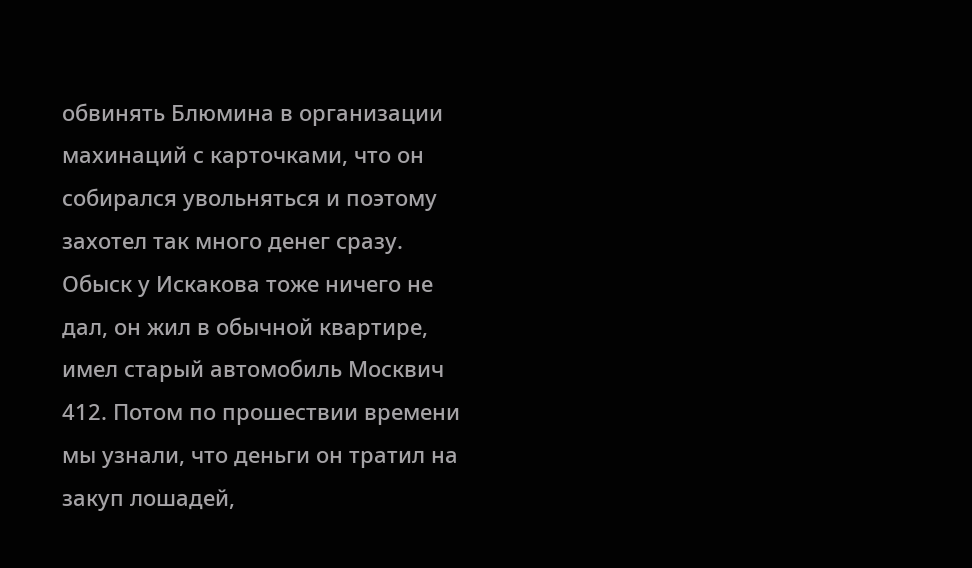обвинять Блюмина в организации махинаций с карточками, что он собирался увольняться и поэтому захотел так много денег сразу.
Обыск у Искакова тоже ничего не дал, он жил в обычной квартире, имел старый автомобиль Москвич 412. Потом по прошествии времени мы узнали, что деньги он тратил на закуп лошадей,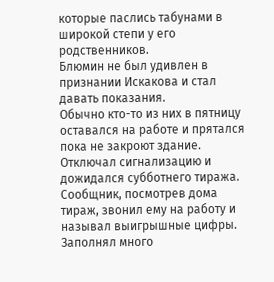которые паслись табунами в широкой степи у его родственников.
Блюмин не был удивлен в признании Искакова и стал давать показания.
Обычно кто-то из них в пятницу оставался на работе и прятался пока не закроют здание. Отключал сигнализацию и дожидался субботнего тиража. Сообщник, посмотрев дома тираж, звонил ему на работу и называл выигрышные цифры. Заполнял много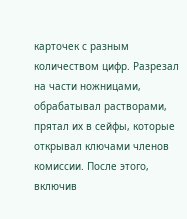карточек с разным количеством цифр. Разрезал на части ножницами, обрабатывал растворами, прятал их в сейфы, которые открывал ключами членов комиссии. После этого, включив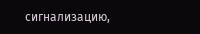сигнализацию,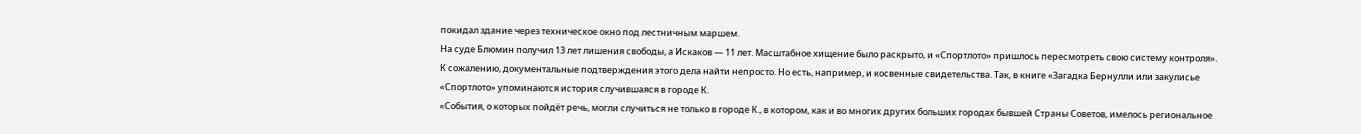покидал здание через техническое окно под лестничным маршем.
На суде Блюмин получил 13 лет лишения свободы, а Искаков — 11 лет. Масштабное хищение было раскрыто, и «Спортлото» пришлось пересмотреть свою систему контроля».
К сожалению, документальные подтверждения этого дела найти непросто. Но есть, например, и косвенные свидетельства. Так, в книге «Загадка Бернулли или закулисье «Спортлото» упоминаются история случившаяся в городе К.
«События, о которых пойдёт речь, могли случиться не только в городе К., в котором, как и во многих других больших городах бывшей Страны Советов, имелось региональное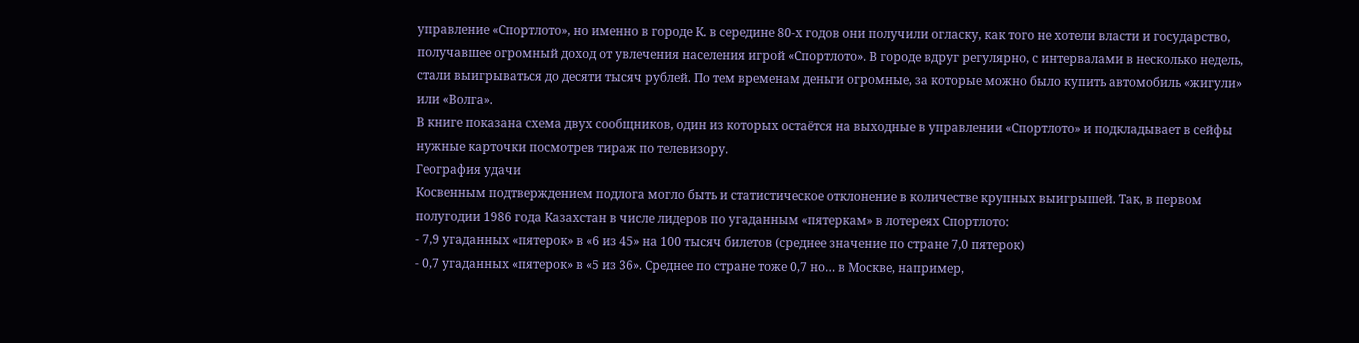управление «Спортлото», но именно в городе К. в середине 80-х годов они получили огласку, как того не хотели власти и государство, получавшее огромный доход от увлечения населения игрой «Спортлото». В городе вдруг регулярно, с интервалами в несколько недель, стали выигрываться до десяти тысяч рублей. По тем временам деньги огромные, за которые можно было купить автомобиль «жигули» или «Волга».
В книге показана схема двух сообщников, один из которых остаётся на выходные в управлении «Спортлото» и подкладывает в сейфы нужные карточки посмотрев тираж по телевизору.
География удачи
Косвенным подтверждением подлога могло быть и статистическое отклонение в количестве крупных выигрышей. Так, в первом полугодии 1986 года Казахстан в числе лидеров по угаданным «пятеркам» в лотереях Спортлото:
- 7,9 угаданных «пятерок» в «6 из 45» на 100 тысяч билетов (среднее значение по стране 7,0 пятерок)
- 0,7 угаданных «пятерок» в «5 из 36». Среднее по стране тоже 0,7 но… в Москве, например,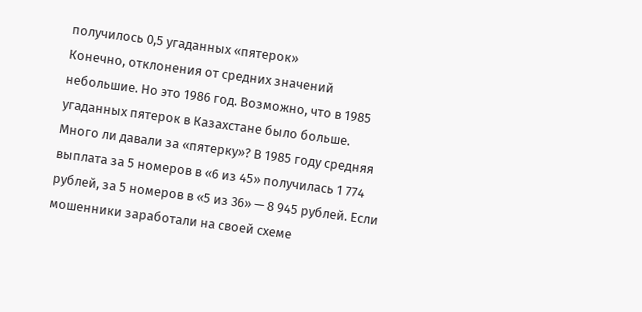получилось 0,5 угаданных «пятерок»
Конечно, отклонения от средних значений небольшие. Но это 1986 год. Возможно, что в 1985 угаданных пятерок в Казахстане было больше.
Много ли давали за «пятерку»? В 1985 году средняя выплата за 5 номеров в «6 из 45» получилась 1 774 рублей, за 5 номеров в «5 из 36» — 8 945 рублей. Если мошенники заработали на своей схеме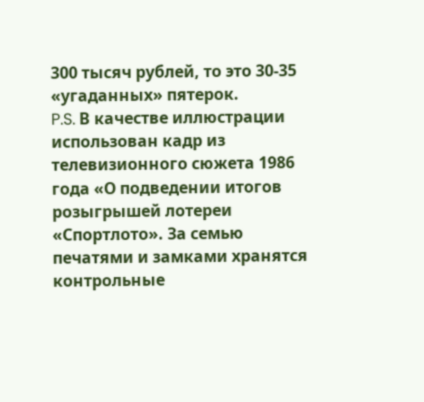300 тысяч рублей, то это 30-35 «угаданных» пятерок.
P.S. В качестве иллюстрации использован кадр из телевизионного сюжета 1986 года «О подведении итогов розыгрышей лотереи «Спортлото». За семью печатями и замками хранятся контрольные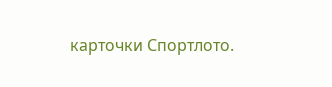карточки Спортлото.